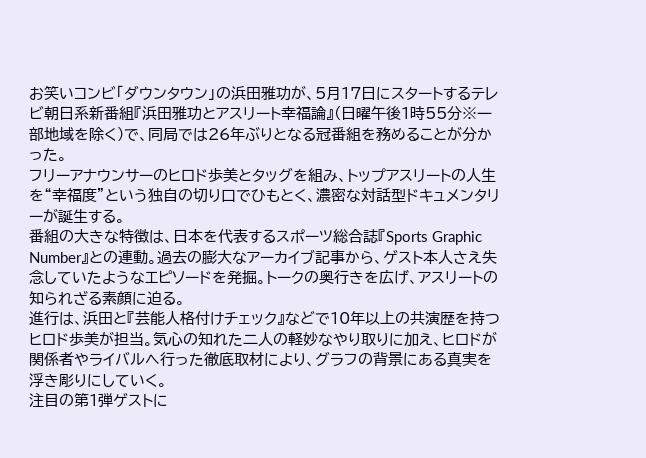お笑いコンビ「ダウンタウン」の浜田雅功が、5月17日にスタートするテレビ朝日系新番組『浜田雅功とアスリート幸福論』(日曜午後1時55分※一部地域を除く)で、同局では26年ぶりとなる冠番組を務めることが分かった。
フリーアナウンサーのヒロド歩美とタッグを組み、トップアスリートの人生を“幸福度”という独自の切り口でひもとく、濃密な対話型ドキュメンタリーが誕生する。
番組の大きな特徴は、日本を代表するスポーツ総合誌『Sports Graphic Number』との連動。過去の膨大なアーカイブ記事から、ゲスト本人さえ失念していたようなエピソードを発掘。トークの奥行きを広げ、アスリートの知られざる素顔に迫る。
進行は、浜田と『芸能人格付けチェック』などで10年以上の共演歴を持つヒロド歩美が担当。気心の知れた二人の軽妙なやり取りに加え、ヒロドが関係者やライバルへ行った徹底取材により、グラフの背景にある真実を浮き彫りにしていく。
注目の第1弾ゲストに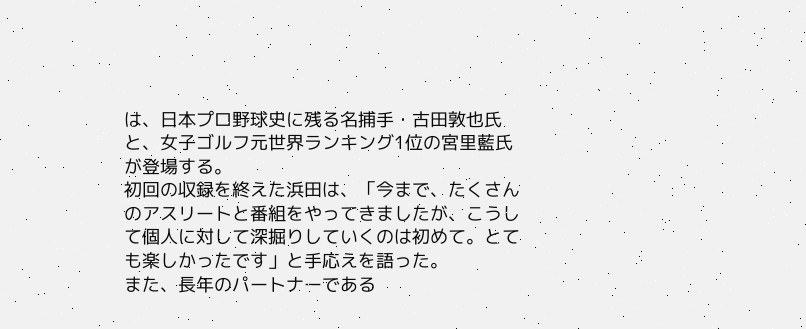は、日本プロ野球史に残る名捕手・古田敦也氏と、女子ゴルフ元世界ランキング1位の宮里藍氏が登場する。
初回の収録を終えた浜田は、「今まで、たくさんのアスリートと番組をやってきましたが、こうして個人に対して深掘りしていくのは初めて。とても楽しかったです」と手応えを語った。
また、長年のパートナーである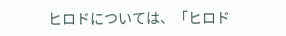ヒロドについては、「ヒロド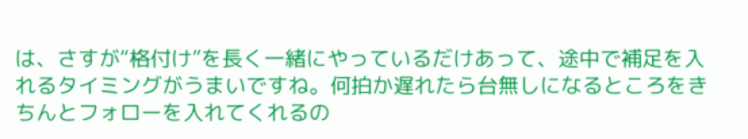は、さすが“格付け”を長く一緒にやっているだけあって、途中で補足を入れるタイミングがうまいですね。何拍か遅れたら台無しになるところをきちんとフォローを入れてくれるの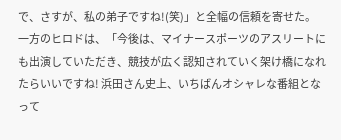で、さすが、私の弟子ですね!(笑)」と全幅の信頼を寄せた。
一方のヒロドは、「今後は、マイナースポーツのアスリートにも出演していただき、競技が広く認知されていく架け橋になれたらいいですね! 浜田さん史上、いちばんオシャレな番組となって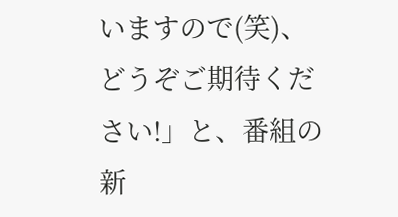いますので(笑)、どうぞご期待ください!」と、番組の新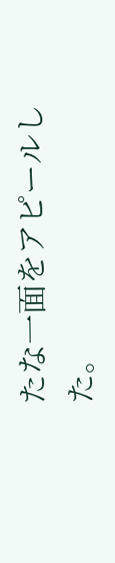たな一面をアピールした。